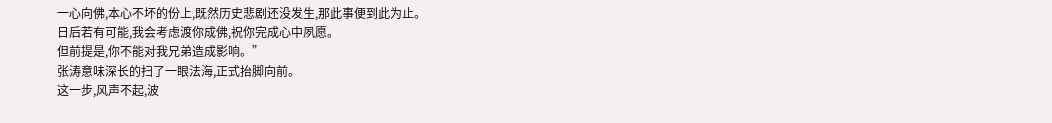一心向佛,本心不坏的份上,既然历史悲剧还没发生,那此事便到此为止。
日后若有可能,我会考虑渡你成佛,祝你完成心中夙愿。
但前提是,你不能对我兄弟造成影响。”
张涛意味深长的扫了一眼法海,正式抬脚向前。
这一步,风声不起,波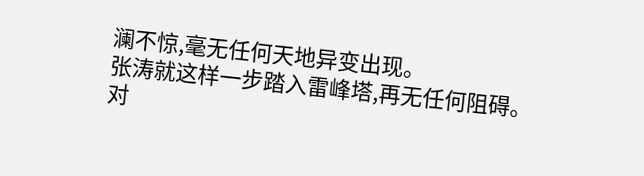澜不惊,毫无任何天地异变出现。
张涛就这样一步踏入雷峰塔,再无任何阻碍。
对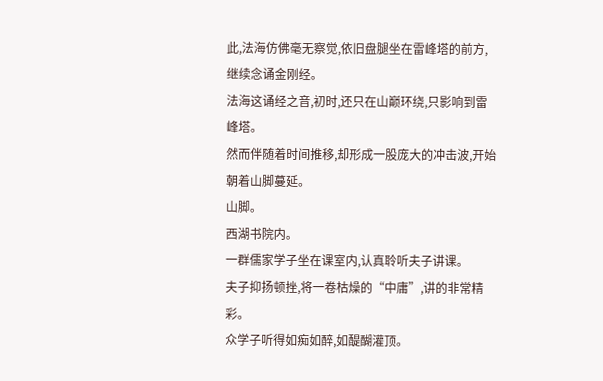此,法海仿佛毫无察觉,依旧盘腿坐在雷峰塔的前方,继续念诵金刚经。
法海这诵经之音,初时,还只在山巅环绕,只影响到雷峰塔。
然而伴随着时间推移,却形成一股庞大的冲击波,开始朝着山脚蔓延。
山脚。
西湖书院内。
一群儒家学子坐在课室内,认真聆听夫子讲课。
夫子抑扬顿挫,将一卷枯燥的“中庸”,讲的非常精彩。
众学子听得如痴如醉,如醍醐灌顶。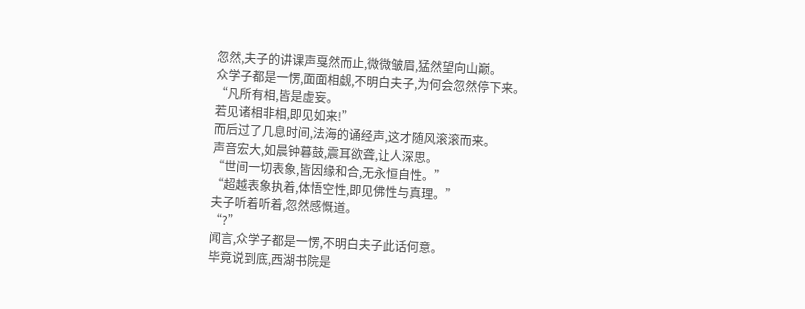忽然,夫子的讲课声戛然而止,微微皱眉,猛然望向山巅。
众学子都是一愣,面面相觑,不明白夫子,为何会忽然停下来。
“凡所有相,皆是虚妄。
若见诸相非相,即见如来!”
而后过了几息时间,法海的诵经声,这才随风滚滚而来。
声音宏大,如晨钟暮鼓,震耳欲聋,让人深思。
“世间一切表象,皆因缘和合,无永恒自性。”
“超越表象执着,体悟空性,即见佛性与真理。”
夫子听着听着,忽然感慨道。
“?”
闻言,众学子都是一愣,不明白夫子此话何意。
毕竟说到底,西湖书院是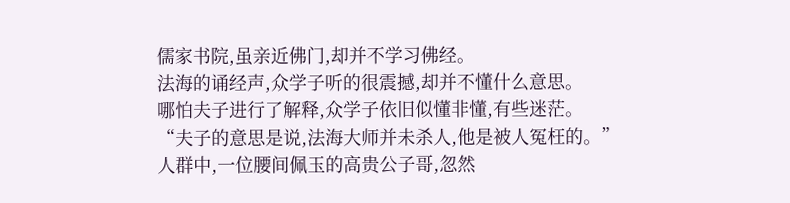儒家书院,虽亲近佛门,却并不学习佛经。
法海的诵经声,众学子听的很震撼,却并不懂什么意思。
哪怕夫子进行了解释,众学子依旧似懂非懂,有些迷茫。
“夫子的意思是说,法海大师并未杀人,他是被人冤枉的。”
人群中,一位腰间佩玉的高贵公子哥,忽然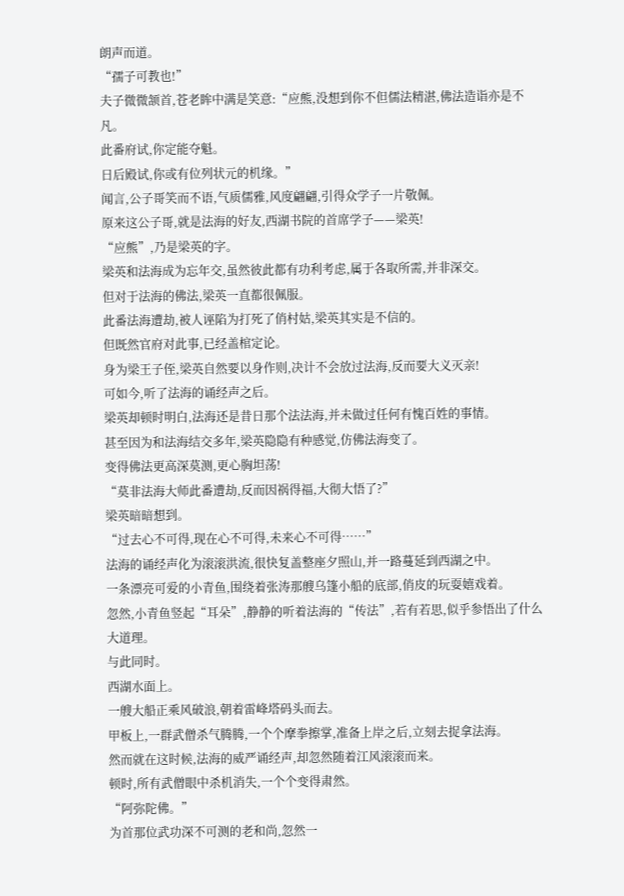朗声而道。
“孺子可教也!”
夫子微微颔首,苍老眸中满是笑意:“应熊,没想到你不但儒法精湛,佛法造诣亦是不凡。
此番府试,你定能夺魁。
日后殿试,你或有位列状元的机缘。”
闻言,公子哥笑而不语,气质儒雅,风度翩翩,引得众学子一片敬佩。
原来这公子哥,就是法海的好友,西湖书院的首席学子——梁英!
“应熊”,乃是梁英的字。
梁英和法海成为忘年交,虽然彼此都有功利考虑,属于各取所需,并非深交。
但对于法海的佛法,梁英一直都很佩服。
此番法海遭劫,被人诬陷为打死了俏村姑,梁英其实是不信的。
但既然官府对此事,已经盖棺定论。
身为梁王子侄,梁英自然要以身作则,决计不会放过法海,反而要大义灭亲!
可如今,听了法海的诵经声之后。
梁英却顿时明白,法海还是昔日那个法法海,并未做过任何有愧百姓的事情。
甚至因为和法海结交多年,梁英隐隐有种感觉,仿佛法海变了。
变得佛法更高深莫测,更心胸坦荡!
“莫非法海大师此番遭劫,反而因祸得福,大彻大悟了?”
梁英暗暗想到。
“过去心不可得,现在心不可得,未来心不可得……”
法海的诵经声化为滚滚洪流,很快复盖整座夕照山,并一路蔓延到西湖之中。
一条漂亮可爱的小青鱼,围绕着张涛那艘乌篷小船的底部,俏皮的玩耍嬉戏着。
忽然,小青鱼竖起“耳朵”,静静的听着法海的“传法”,若有若思,似乎参悟出了什么大道理。
与此同时。
西湖水面上。
一艘大船正乘风破浪,朝着雷峰塔码头而去。
甲板上,一群武僧杀气腾腾,一个个摩拳擦掌,准备上岸之后,立刻去捉拿法海。
然而就在这时候,法海的威严诵经声,却忽然随着江风滚滚而来。
顿时,所有武僧眼中杀机消失,一个个变得肃然。
“阿弥陀佛。”
为首那位武功深不可测的老和尚,忽然一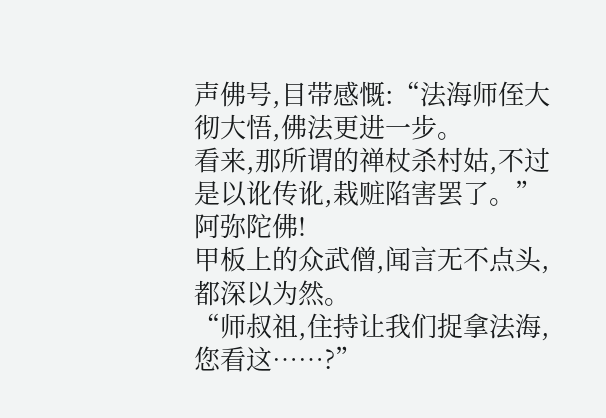声佛号,目带感慨:“法海师侄大彻大悟,佛法更进一步。
看来,那所谓的禅杖杀村姑,不过是以讹传讹,栽赃陷害罢了。”
阿弥陀佛!
甲板上的众武僧,闻言无不点头,都深以为然。
“师叔祖,住持让我们捉拿法海,您看这……?”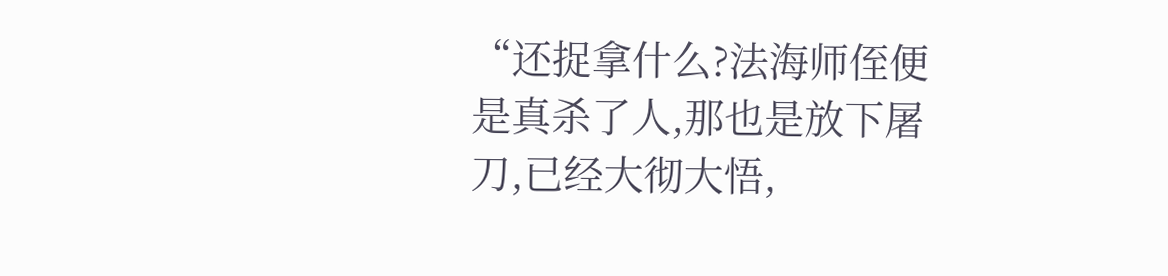“还捉拿什么?法海师侄便是真杀了人,那也是放下屠刀,已经大彻大悟,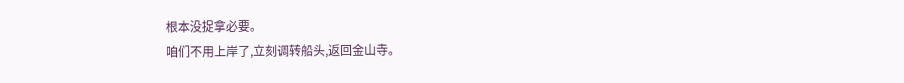根本没捉拿必要。
咱们不用上岸了,立刻调转船头,返回金山寺。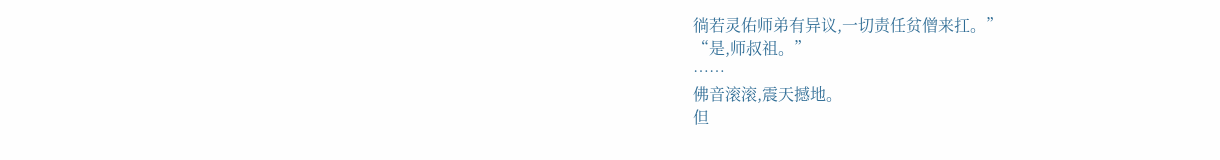徜若灵佑师弟有异议,一切责任贫僧来扛。”
“是,师叔祖。”
……
佛音滚滚,震天撼地。
但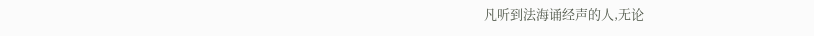凡听到法海诵经声的人,无论